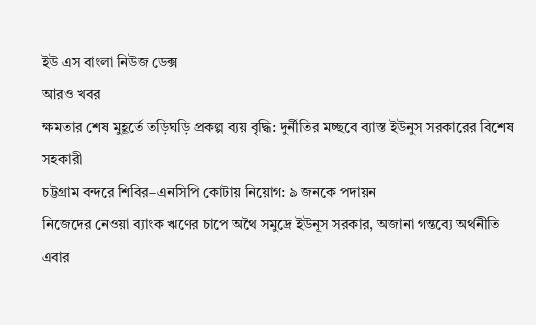ইউ এস বাংলা নিউজ ডেক্স
আরও খবর
ক্ষমতার শেষ মুহূর্তে তড়িঘড়ি প্রকল্প ব্যয় বৃদ্ধি: দুর্নীতির মচ্ছবে ব্যাস্ত ইউনুস সরকারের বিশেষ সহকারী
চট্টগ্রাম বন্দরে শিবির–এনসিপি কোটায় নিয়োগ: ৯ জনকে পদায়ন
নিজেদের নেওয়া ব্যাংক ঋণের চাপে অথৈ সমুদ্রে ইউনূস সরকার, অজানা গন্তব্যে অর্থনীতি
এবার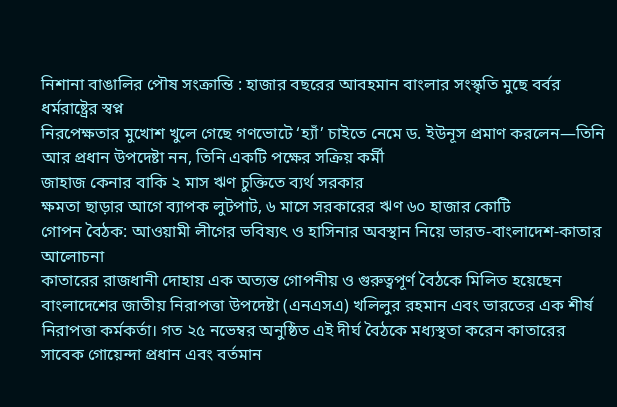নিশানা বাঙালির পৌষ সংক্রান্তি : হাজার বছরের আবহমান বাংলার সংস্কৃতি মুছে বর্বর ধর্মরাষ্ট্রের স্বপ্ন
নিরপেক্ষতার মুখোশ খুলে গেছে গণভোটে ‘হ্যাঁ’ চাইতে নেমে ড. ইউনূস প্রমাণ করলেন—তিনি আর প্রধান উপদেষ্টা নন, তিনি একটি পক্ষের সক্রিয় কর্মী
জাহাজ কেনার বাকি ২ মাস ঋণ চুক্তিতে ব্যর্থ সরকার
ক্ষমতা ছাড়ার আগে ব্যাপক লুটপাট, ৬ মাসে সরকারের ঋণ ৬০ হাজার কোটি
গোপন বৈঠক: আওয়ামী লীগের ভবিষ্যৎ ও হাসিনার অবস্থান নিয়ে ভারত-বাংলাদেশ-কাতার আলোচনা
কাতারের রাজধানী দোহায় এক অত্যন্ত গোপনীয় ও গুরুত্বপূর্ণ বৈঠকে মিলিত হয়েছেন বাংলাদেশের জাতীয় নিরাপত্তা উপদেষ্টা (এনএসএ) খলিলুর রহমান এবং ভারতের এক শীর্ষ নিরাপত্তা কর্মকর্তা। গত ২৫ নভেম্বর অনুষ্ঠিত এই দীর্ঘ বৈঠকে মধ্যস্থতা করেন কাতারের সাবেক গোয়েন্দা প্রধান এবং বর্তমান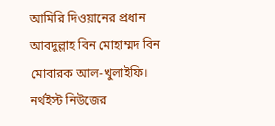আমিরি দিওয়ানের প্রধান আবদুল্লাহ বিন মোহাম্মদ বিন মোবারক আল-খুলাইফি।
নর্থইস্ট নিউজের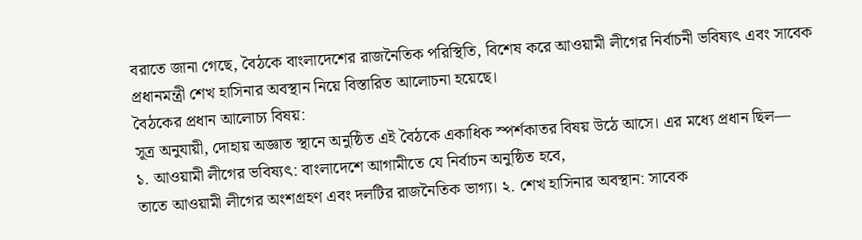বরাতে জানা গেছে, বৈঠকে বাংলাদেশের রাজনৈতিক পরিস্থিতি, বিশেষ করে আওয়ামী লীগের নির্বাচনী ভবিষ্যৎ এবং সাবেক প্রধানমন্ত্রী শেখ হাসিনার অবস্থান নিয়ে বিস্তারিত আলোচনা হয়েছে।
বৈঠকের প্রধান আলোচ্য বিষয়:
সূত্র অনুযায়ী, দোহায় অজ্ঞাত স্থানে অনুষ্ঠিত এই বৈঠকে একাধিক স্পর্শকাতর বিষয় উঠে আসে। এর মধ্যে প্রধান ছিল—
১. আওয়ামী লীগের ভবিষ্যৎ: বাংলাদেশে আগামীতে যে নির্বাচন অনুষ্ঠিত হবে,
তাতে আওয়ামী লীগের অংশগ্রহণ এবং দলটির রাজনৈতিক ভাগ্য। ২. শেখ হাসিনার অবস্থান: সাবেক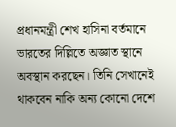প্রধানমন্ত্রী শেখ হাসিনা বর্তমানে ভারতের দিল্লিতে অজ্ঞাত স্থানে অবস্থান করছেন। তিনি সেখানেই থাকবেন নাকি অন্য কোনো দেশে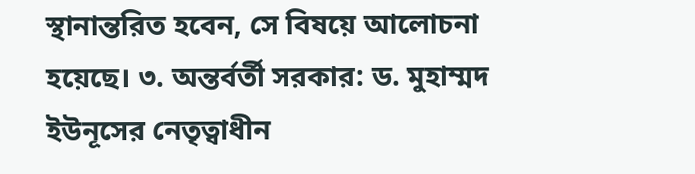স্থানান্তরিত হবেন, সে বিষয়ে আলোচনা হয়েছে। ৩. অন্তর্বর্তী সরকার: ড. মুহাম্মদ ইউনূসের নেতৃত্বাধীন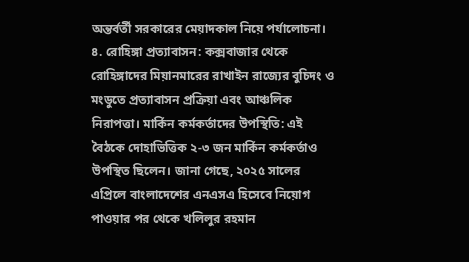অন্তর্বর্তী সরকারের মেয়াদকাল নিয়ে পর্যালোচনা। ৪. রোহিঙ্গা প্রত্যাবাসন: কক্সবাজার থেকে রোহিঙ্গাদের মিয়ানমারের রাখাইন রাজ্যের বুচিদং ও মংডুতে প্রত্যাবাসন প্রক্রিয়া এবং আঞ্চলিক নিরাপত্তা। মার্কিন কর্মকর্তাদের উপস্থিতি: এই বৈঠকে দোহাভিত্তিক ২-৩ জন মার্কিন কর্মকর্তাও উপস্থিত ছিলেন। জানা গেছে, ২০২৫ সালের এপ্রিলে বাংলাদেশের এনএসএ হিসেবে নিয়োগ পাওয়ার পর থেকে খলিলুর রহমান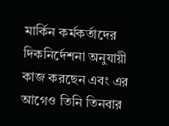মার্কিন কর্মকর্তাদের দিকনির্দেশনা অনুযায়ী কাজ করছেন এবং এর আগেও তিনি তিনবার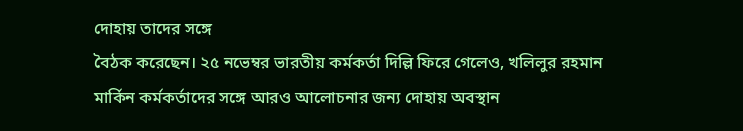দোহায় তাদের সঙ্গে
বৈঠক করেছেন। ২৫ নভেম্বর ভারতীয় কর্মকর্তা দিল্লি ফিরে গেলেও, খলিলুর রহমান মার্কিন কর্মকর্তাদের সঙ্গে আরও আলোচনার জন্য দোহায় অবস্থান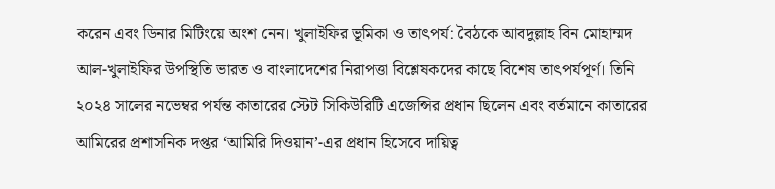করেন এবং ডিনার মিটিংয়ে অংশ নেন। খুলাইফির ভূমিকা ও তাৎপর্য: বৈঠকে আবদুল্লাহ বিন মোহাম্মদ আল-খুলাইফির উপস্থিতি ভারত ও বাংলাদেশের নিরাপত্তা বিশ্লেষকদের কাছে বিশেষ তাৎপর্যপূর্ণ। তিনি ২০২৪ সালের নভেম্বর পর্যন্ত কাতারের স্টেট সিকিউরিটি এজেন্সির প্রধান ছিলেন এবং বর্তমানে কাতারের আমিরের প্রশাসনিক দপ্তর ‘আমিরি দিওয়ান’-এর প্রধান হিসেবে দায়িত্ব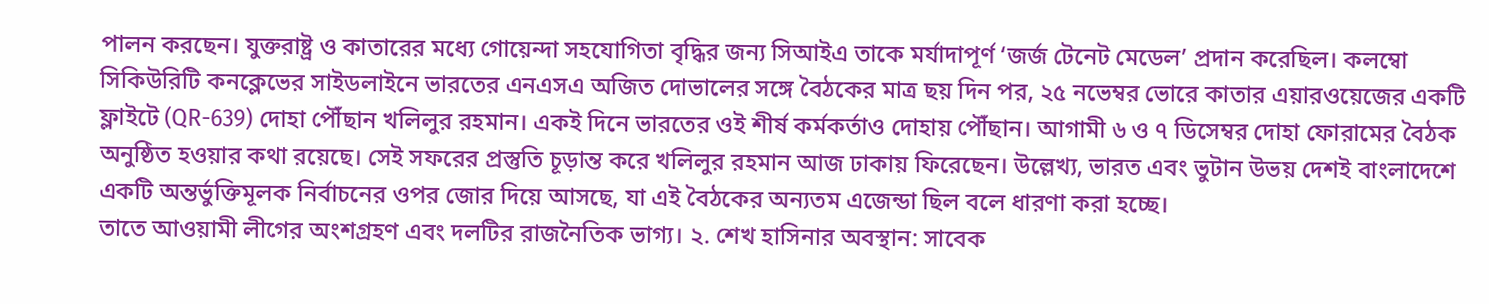পালন করছেন। যুক্তরাষ্ট্র ও কাতারের মধ্যে গোয়েন্দা সহযোগিতা বৃদ্ধির জন্য সিআইএ তাকে মর্যাদাপূর্ণ ‘জর্জ টেনেট মেডেল’ প্রদান করেছিল। কলম্বো সিকিউরিটি কনক্লেভের সাইডলাইনে ভারতের এনএসএ অজিত দোভালের সঙ্গে বৈঠকের মাত্র ছয় দিন পর, ২৫ নভেম্বর ভোরে কাতার এয়ারওয়েজের একটি
ফ্লাইটে (QR-639) দোহা পৌঁছান খলিলুর রহমান। একই দিনে ভারতের ওই শীর্ষ কর্মকর্তাও দোহায় পৌঁছান। আগামী ৬ ও ৭ ডিসেম্বর দোহা ফোরামের বৈঠক অনুষ্ঠিত হওয়ার কথা রয়েছে। সেই সফরের প্রস্তুতি চূড়ান্ত করে খলিলুর রহমান আজ ঢাকায় ফিরেছেন। উল্লেখ্য, ভারত এবং ভুটান উভয় দেশই বাংলাদেশে একটি অন্তর্ভুক্তিমূলক নির্বাচনের ওপর জোর দিয়ে আসছে, যা এই বৈঠকের অন্যতম এজেন্ডা ছিল বলে ধারণা করা হচ্ছে।
তাতে আওয়ামী লীগের অংশগ্রহণ এবং দলটির রাজনৈতিক ভাগ্য। ২. শেখ হাসিনার অবস্থান: সাবেক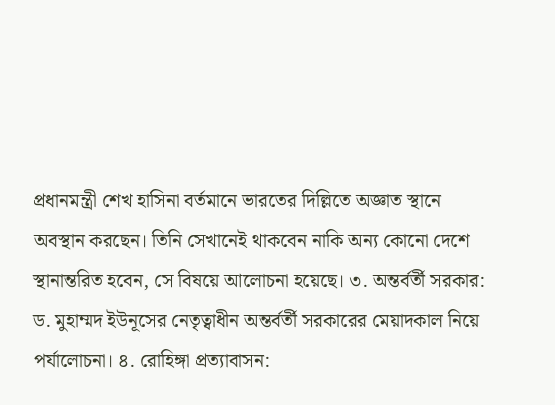প্রধানমন্ত্রী শেখ হাসিনা বর্তমানে ভারতের দিল্লিতে অজ্ঞাত স্থানে অবস্থান করছেন। তিনি সেখানেই থাকবেন নাকি অন্য কোনো দেশে স্থানান্তরিত হবেন, সে বিষয়ে আলোচনা হয়েছে। ৩. অন্তর্বর্তী সরকার: ড. মুহাম্মদ ইউনূসের নেতৃত্বাধীন অন্তর্বর্তী সরকারের মেয়াদকাল নিয়ে পর্যালোচনা। ৪. রোহিঙ্গা প্রত্যাবাসন: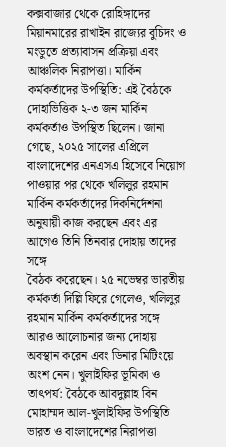কক্সবাজার থেকে রোহিঙ্গাদের মিয়ানমারের রাখাইন রাজ্যের বুচিদং ও মংডুতে প্রত্যাবাসন প্রক্রিয়া এবং আঞ্চলিক নিরাপত্তা। মার্কিন কর্মকর্তাদের উপস্থিতি: এই বৈঠকে দোহাভিত্তিক ২-৩ জন মার্কিন কর্মকর্তাও উপস্থিত ছিলেন। জানা গেছে, ২০২৫ সালের এপ্রিলে বাংলাদেশের এনএসএ হিসেবে নিয়োগ পাওয়ার পর থেকে খলিলুর রহমান মার্কিন কর্মকর্তাদের দিকনির্দেশনা অনুযায়ী কাজ করছেন এবং এর আগেও তিনি তিনবার দোহায় তাদের সঙ্গে
বৈঠক করেছেন। ২৫ নভেম্বর ভারতীয় কর্মকর্তা দিল্লি ফিরে গেলেও, খলিলুর রহমান মার্কিন কর্মকর্তাদের সঙ্গে আরও আলোচনার জন্য দোহায় অবস্থান করেন এবং ডিনার মিটিংয়ে অংশ নেন। খুলাইফির ভূমিকা ও তাৎপর্য: বৈঠকে আবদুল্লাহ বিন মোহাম্মদ আল-খুলাইফির উপস্থিতি ভারত ও বাংলাদেশের নিরাপত্তা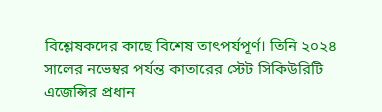বিশ্লেষকদের কাছে বিশেষ তাৎপর্যপূর্ণ। তিনি ২০২৪ সালের নভেম্বর পর্যন্ত কাতারের স্টেট সিকিউরিটি এজেন্সির প্রধান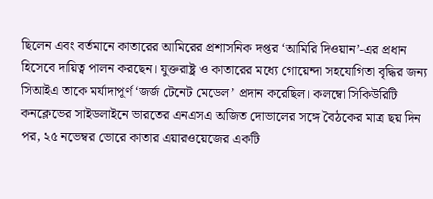ছিলেন এবং বর্তমানে কাতারের আমিরের প্রশাসনিক দপ্তর ‘আমিরি দিওয়ান’-এর প্রধান হিসেবে দায়িত্ব পালন করছেন। যুক্তরাষ্ট্র ও কাতারের মধ্যে গোয়েন্দা সহযোগিতা বৃদ্ধির জন্য সিআইএ তাকে মর্যাদাপূর্ণ ‘জর্জ টেনেট মেডেল’ প্রদান করেছিল। কলম্বো সিকিউরিটি কনক্লেভের সাইডলাইনে ভারতের এনএসএ অজিত দোভালের সঙ্গে বৈঠকের মাত্র ছয় দিন পর, ২৫ নভেম্বর ভোরে কাতার এয়ারওয়েজের একটি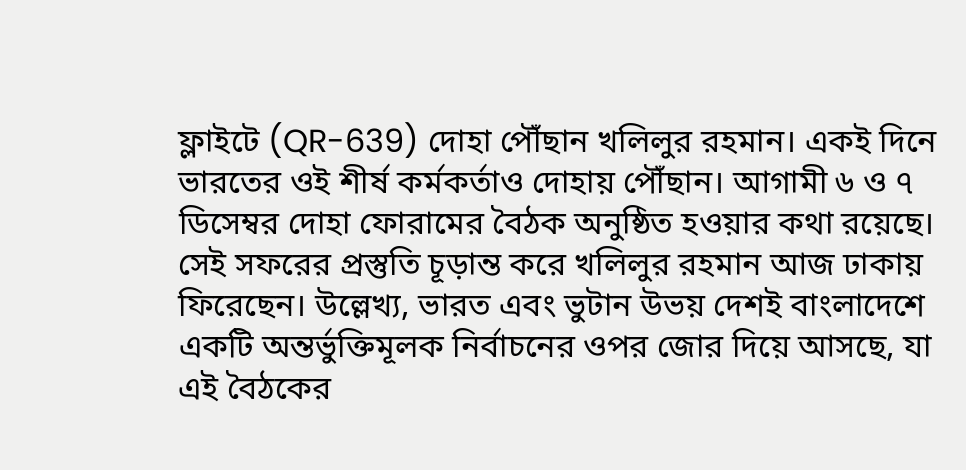ফ্লাইটে (QR-639) দোহা পৌঁছান খলিলুর রহমান। একই দিনে ভারতের ওই শীর্ষ কর্মকর্তাও দোহায় পৌঁছান। আগামী ৬ ও ৭ ডিসেম্বর দোহা ফোরামের বৈঠক অনুষ্ঠিত হওয়ার কথা রয়েছে। সেই সফরের প্রস্তুতি চূড়ান্ত করে খলিলুর রহমান আজ ঢাকায় ফিরেছেন। উল্লেখ্য, ভারত এবং ভুটান উভয় দেশই বাংলাদেশে একটি অন্তর্ভুক্তিমূলক নির্বাচনের ওপর জোর দিয়ে আসছে, যা এই বৈঠকের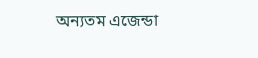অন্যতম এজেন্ডা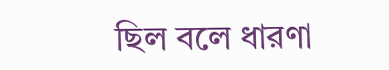ছিল বলে ধারণা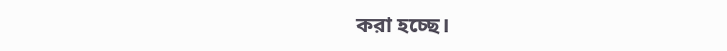করা হচ্ছে।